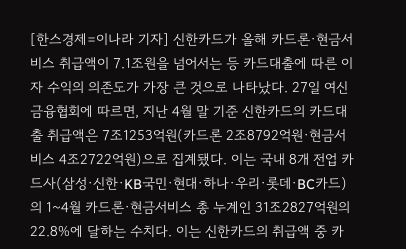[한스경제=이나라 기자] 신한카드가 올해 카드론·현금서비스 취급액이 7.1조원을 넘어서는 등 카드대출에 따른 이자 수익의 의존도가 가장 큰 것으로 나타났다. 27일 여신금융협회에 따르면, 지난 4월 말 기준 신한카드의 카드대출 취급액은 7조1253억원(카드론 2조8792억원·현금서비스 4조2722억원)으로 집계됐다. 이는 국내 8개 전업 카드사(삼성·신한·KB국민·현대·하나·우리·롯데·BC카드)의 1~4월 카드론·현금서비스 총 누계인 31조2827억원의 22.8%에 달하는 수치다. 이는 신한카드의 취급액 중 카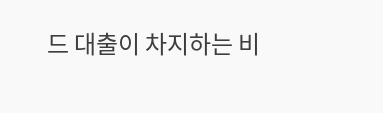드 대출이 차지하는 비